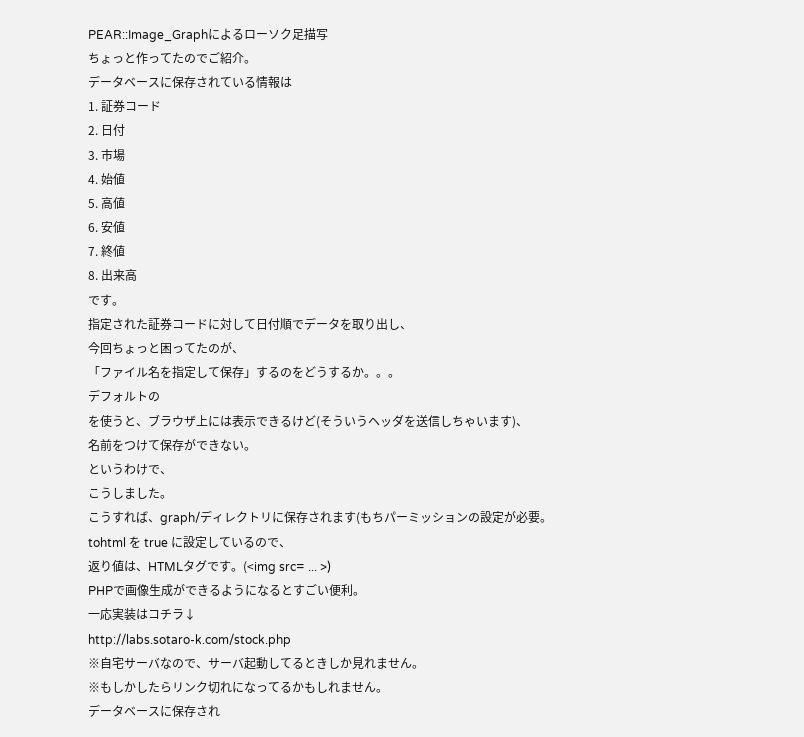PEAR::Image_Graphによるローソク足描写
ちょっと作ってたのでご紹介。
データベースに保存されている情報は
1. 証券コード
2. 日付
3. 市場
4. 始値
5. 高値
6. 安値
7. 終値
8. 出来高
です。
指定された証券コードに対して日付順でデータを取り出し、
今回ちょっと困ってたのが、
「ファイル名を指定して保存」するのをどうするか。。。
デフォルトの
を使うと、ブラウザ上には表示できるけど(そういうヘッダを送信しちゃいます)、
名前をつけて保存ができない。
というわけで、
こうしました。
こうすれば、graph/ディレクトリに保存されます(もちパーミッションの設定が必要。
tohtml を true に設定しているので、
返り値は、HTMLタグです。(<img src= ... >)
PHPで画像生成ができるようになるとすごい便利。
一応実装はコチラ↓
http://labs.sotaro-k.com/stock.php
※自宅サーバなので、サーバ起動してるときしか見れません。
※もしかしたらリンク切れになってるかもしれません。
データベースに保存され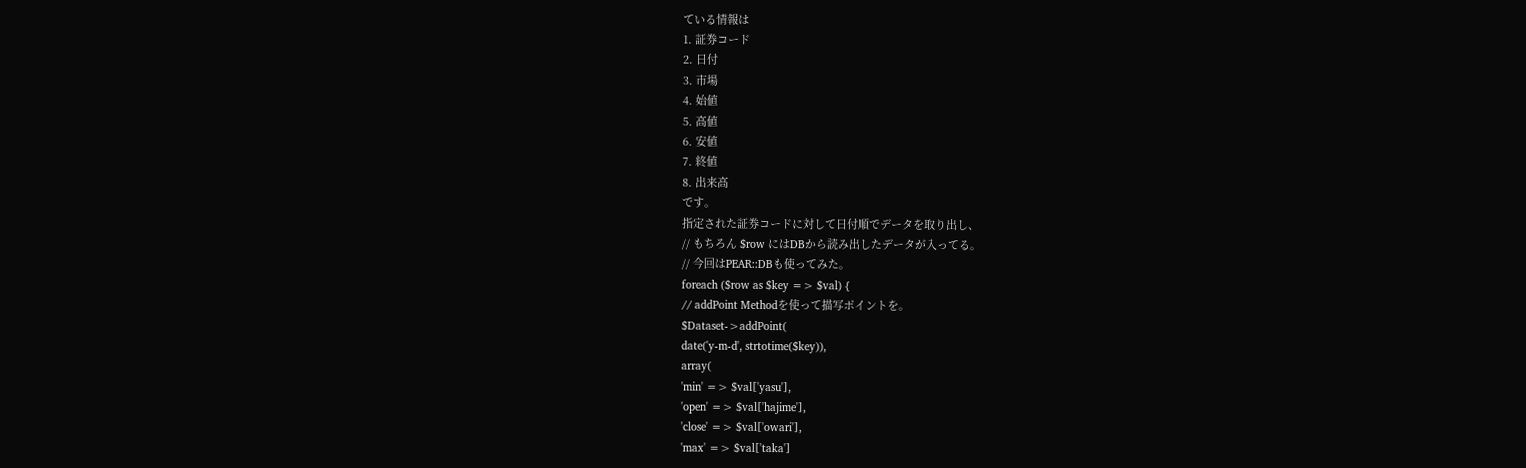ている情報は
1. 証券コード
2. 日付
3. 市場
4. 始値
5. 高値
6. 安値
7. 終値
8. 出来高
です。
指定された証券コードに対して日付順でデータを取り出し、
// もちろん $row にはDBから読み出したデータが入ってる。
// 今回はPEAR::DBも使ってみた。
foreach ($row as $key => $val) {
// addPoint Methodを使って描写ポイントを。
$Dataset->addPoint(
date('y-m-d', strtotime($key)),
array(
'min' => $val['yasu'],
'open' => $val['hajime'],
'close' => $val['owari'],
'max' => $val['taka']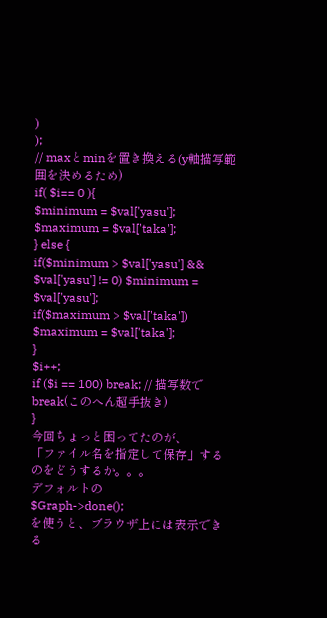)
);
// maxとminを置き換える(y軸描写範囲を決めるため)
if( $i== 0 ){
$minimum = $val['yasu'];
$maximum = $val['taka'];
} else {
if($minimum > $val['yasu'] && $val['yasu'] != 0) $minimum = $val['yasu'];
if($maximum > $val['taka']) $maximum = $val['taka'];
}
$i++;
if ($i == 100) break; // 描写数でbreak(このへん超手抜き)
}
今回ちょっと困ってたのが、
「ファイル名を指定して保存」するのをどうするか。。。
デフォルトの
$Graph->done();
を使うと、ブラウザ上には表示できる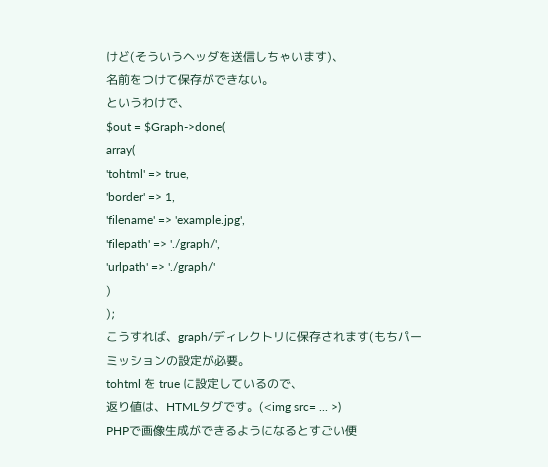けど(そういうヘッダを送信しちゃいます)、
名前をつけて保存ができない。
というわけで、
$out = $Graph->done(
array(
'tohtml' => true,
'border' => 1,
'filename' => 'example.jpg',
'filepath' => './graph/',
'urlpath' => './graph/'
)
);
こうすれば、graph/ディレクトリに保存されます(もちパーミッションの設定が必要。
tohtml を true に設定しているので、
返り値は、HTMLタグです。(<img src= ... >)
PHPで画像生成ができるようになるとすごい便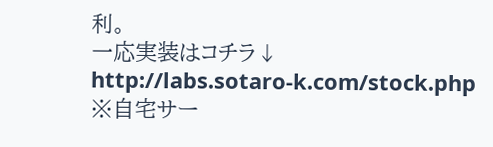利。
一応実装はコチラ↓
http://labs.sotaro-k.com/stock.php
※自宅サー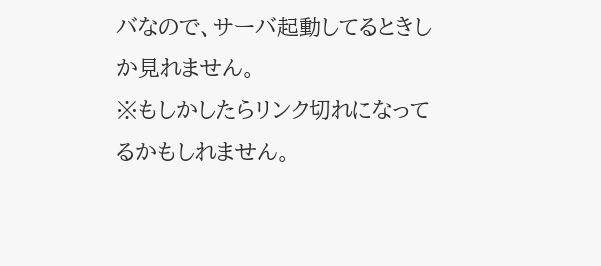バなので、サーバ起動してるときしか見れません。
※もしかしたらリンク切れになってるかもしれません。